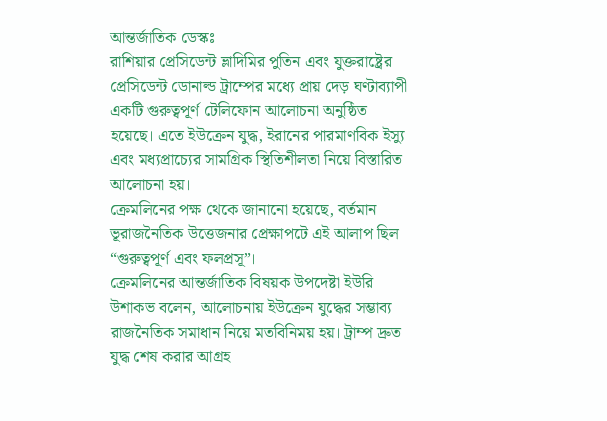আন্তর্জাতিক ডেস্কঃ
রাশিয়ার প্রেসিডেন্ট ভ্লাদিমির পুতিন এবং যুক্তরাষ্ট্রের প্রেসিডেন্ট ডোনাল্ড ট্রাম্পের মধ্যে প্রায় দেড় ঘণ্টাব্যাপী একটি গুরুত্বপূর্ণ টেলিফোন আলোচনা অনুষ্ঠিত হয়েছে। এতে ইউক্রেন যুদ্ধ, ইরানের পারমাণবিক ইস্যু এবং মধ্যপ্রাচ্যের সামগ্রিক স্থিতিশীলতা নিয়ে বিস্তারিত আলোচনা হয়।
ক্রেমলিনের পক্ষ থেকে জানানো হয়েছে, বর্তমান ভূরাজনৈতিক উত্তেজনার প্রেক্ষাপটে এই আলাপ ছিল “গুরুত্বপূর্ণ এবং ফলপ্রসূ”।
ক্রেমলিনের আন্তর্জাতিক বিষয়ক উপদেষ্টা ইউরি উশাকভ বলেন, আলোচনায় ইউক্রেন যুদ্ধের সম্ভাব্য রাজনৈতিক সমাধান নিয়ে মতবিনিময় হয়। ট্রাম্প দ্রুত যুদ্ধ শেষ করার আগ্রহ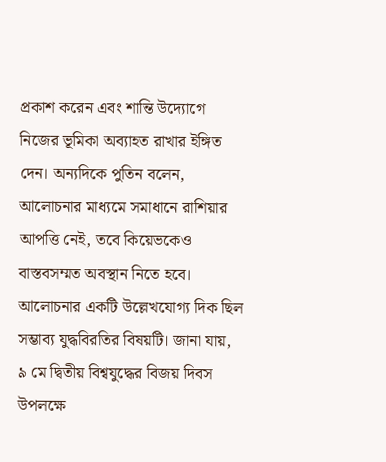প্রকাশ করেন এবং শান্তি উদ্যোগে নিজের ভূমিকা অব্যাহত রাখার ইঙ্গিত দেন। অন্যদিকে পুতিন বলেন, আলোচনার মাধ্যমে সমাধানে রাশিয়ার আপত্তি নেই, তবে কিয়েভকেও বাস্তবসম্মত অবস্থান নিতে হবে।
আলোচনার একটি উল্লেখযোগ্য দিক ছিল সম্ভাব্য যুদ্ধবিরতির বিষয়টি। জানা যায়, ৯ মে দ্বিতীয় বিশ্বযুদ্ধের বিজয় দিবস উপলক্ষে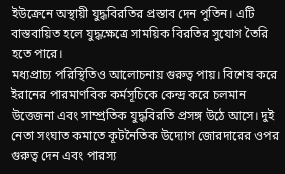ইউক্রেনে অস্থায়ী যুদ্ধবিরতির প্রস্তাব দেন পুতিন। এটি বাস্তবায়িত হলে যুদ্ধক্ষেত্রে সাময়িক বিরতির সুযোগ তৈরি হতে পারে।
মধ্যপ্রাচ্য পরিস্থিতিও আলোচনায় গুরুত্ব পায়। বিশেষ করে ইরানের পারমাণবিক কর্মসূচিকে কেন্দ্র করে চলমান উত্তেজনা এবং সাম্প্রতিক যুদ্ধবিরতি প্রসঙ্গ উঠে আসে। দুই নেতা সংঘাত কমাতে কূটনৈতিক উদ্যোগ জোরদারের ওপর গুরুত্ব দেন এবং পারস্য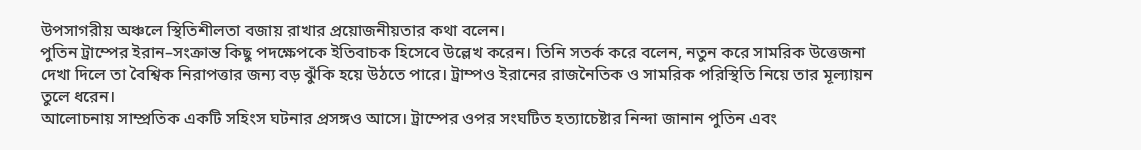উপসাগরীয় অঞ্চলে স্থিতিশীলতা বজায় রাখার প্রয়োজনীয়তার কথা বলেন।
পুতিন ট্রাম্পের ইরান–সংক্রান্ত কিছু পদক্ষেপকে ইতিবাচক হিসেবে উল্লেখ করেন। তিনি সতর্ক করে বলেন, নতুন করে সামরিক উত্তেজনা দেখা দিলে তা বৈশ্বিক নিরাপত্তার জন্য বড় ঝুঁকি হয়ে উঠতে পারে। ট্রাম্পও ইরানের রাজনৈতিক ও সামরিক পরিস্থিতি নিয়ে তার মূল্যায়ন তুলে ধরেন।
আলোচনায় সাম্প্রতিক একটি সহিংস ঘটনার প্রসঙ্গও আসে। ট্রাম্পের ওপর সংঘটিত হত্যাচেষ্টার নিন্দা জানান পুতিন এবং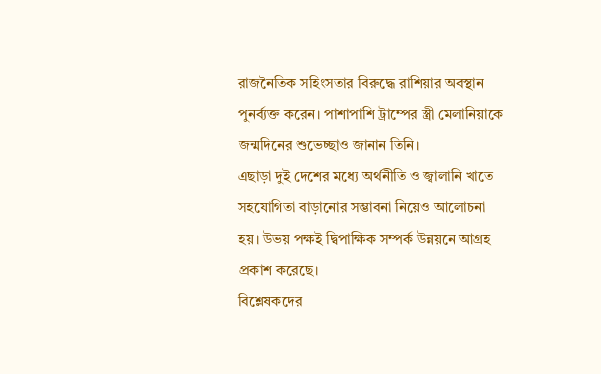রাজনৈতিক সহিংসতার বিরুদ্ধে রাশিয়ার অবস্থান পুনর্ব্যক্ত করেন। পাশাপাশি ট্রাম্পের স্ত্রী মেলানিয়াকে জন্মদিনের শুভেচ্ছাও জানান তিনি।
এছাড়া দুই দেশের মধ্যে অর্থনীতি ও জ্বালানি খাতে সহযোগিতা বাড়ানোর সম্ভাবনা নিয়েও আলোচনা হয়। উভয় পক্ষই দ্বিপাক্ষিক সম্পর্ক উন্নয়নে আগ্রহ প্রকাশ করেছে।
বিশ্লেষকদের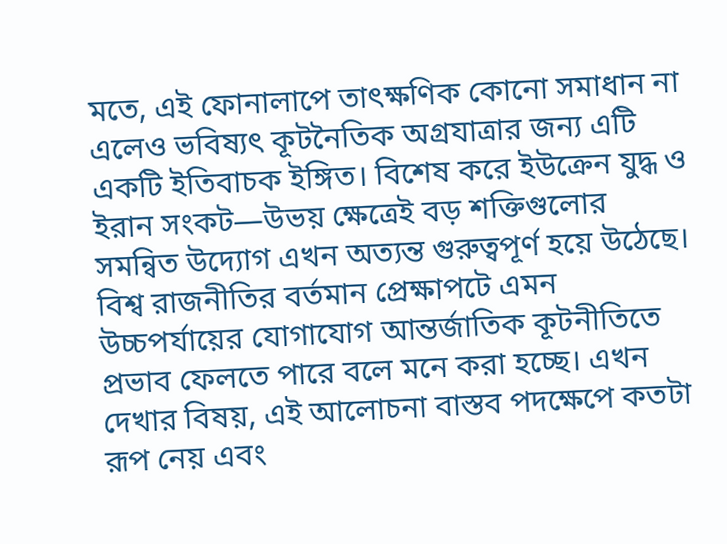মতে, এই ফোনালাপে তাৎক্ষণিক কোনো সমাধান না এলেও ভবিষ্যৎ কূটনৈতিক অগ্রযাত্রার জন্য এটি একটি ইতিবাচক ইঙ্গিত। বিশেষ করে ইউক্রেন যুদ্ধ ও ইরান সংকট—উভয় ক্ষেত্রেই বড় শক্তিগুলোর সমন্বিত উদ্যোগ এখন অত্যন্ত গুরুত্বপূর্ণ হয়ে উঠেছে।
বিশ্ব রাজনীতির বর্তমান প্রেক্ষাপটে এমন উচ্চপর্যায়ের যোগাযোগ আন্তর্জাতিক কূটনীতিতে প্রভাব ফেলতে পারে বলে মনে করা হচ্ছে। এখন দেখার বিষয়, এই আলোচনা বাস্তব পদক্ষেপে কতটা রূপ নেয় এবং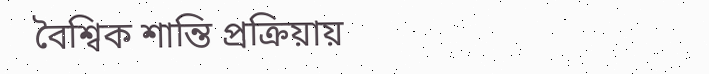বৈশ্বিক শান্তি প্রক্রিয়ায়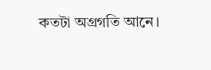কতটা অগ্রগতি আনে।